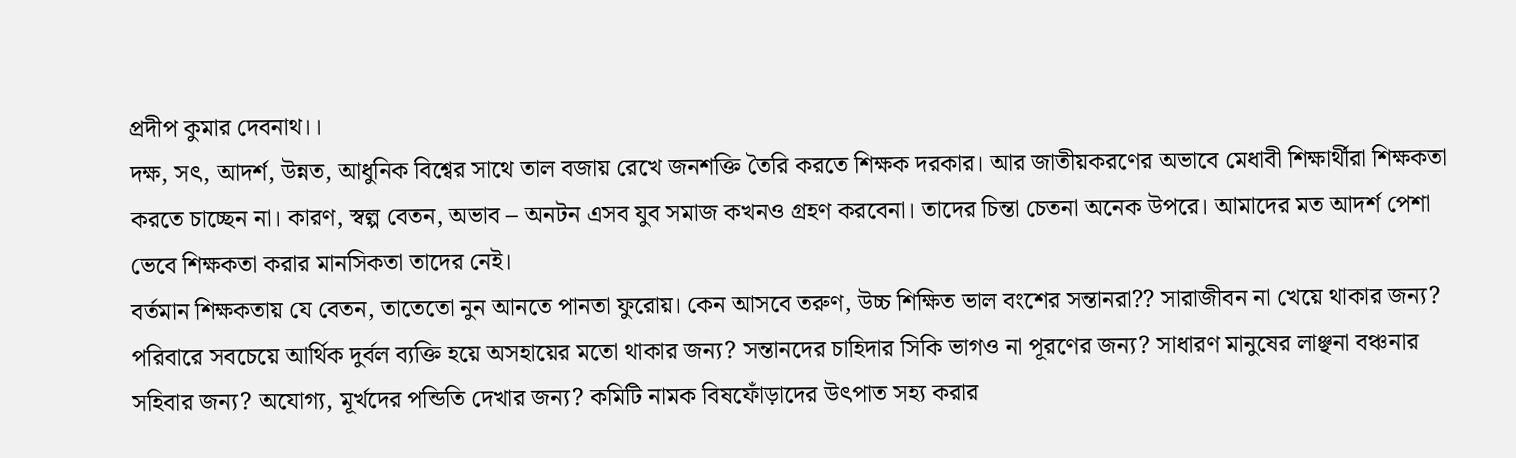প্রদীপ কুমার দেবনাথ।।
দক্ষ, সৎ, আদর্শ, উন্নত, আধুনিক বিশ্বের সাথে তাল বজায় রেখে জনশক্তি তৈরি করতে শিক্ষক দরকার। আর জাতীয়করণের অভাবে মেধাবী শিক্ষার্থীরা শিক্ষকতা করতে চাচ্ছেন না। কারণ, স্বল্প বেতন, অভাব – অনটন এসব যুব সমাজ কখনও গ্রহণ করবেনা। তাদের চিন্তা চেতনা অনেক উপরে। আমাদের মত আদর্শ পেশা ভেবে শিক্ষকতা করার মানসিকতা তাদের নেই।
বর্তমান শিক্ষকতায় যে বেতন, তাতেতো নুন আনতে পানতা ফুরোয়। কেন আসবে তরুণ, উচ্চ শিক্ষিত ভাল বংশের সন্তানরা?? সারাজীবন না খেয়ে থাকার জন্য? পরিবারে সবচেয়ে আর্থিক দুর্বল ব্যক্তি হয়ে অসহায়ের মতো থাকার জন্য? সন্তানদের চাহিদার সিকি ভাগও না পূরণের জন্য? সাধারণ মানুষের লাঞ্ছনা বঞ্চনার সহিবার জন্য? অযোগ্য, মূর্খদের পন্ডিতি দেখার জন্য? কমিটি নামক বিষফোঁড়াদের উৎপাত সহ্য করার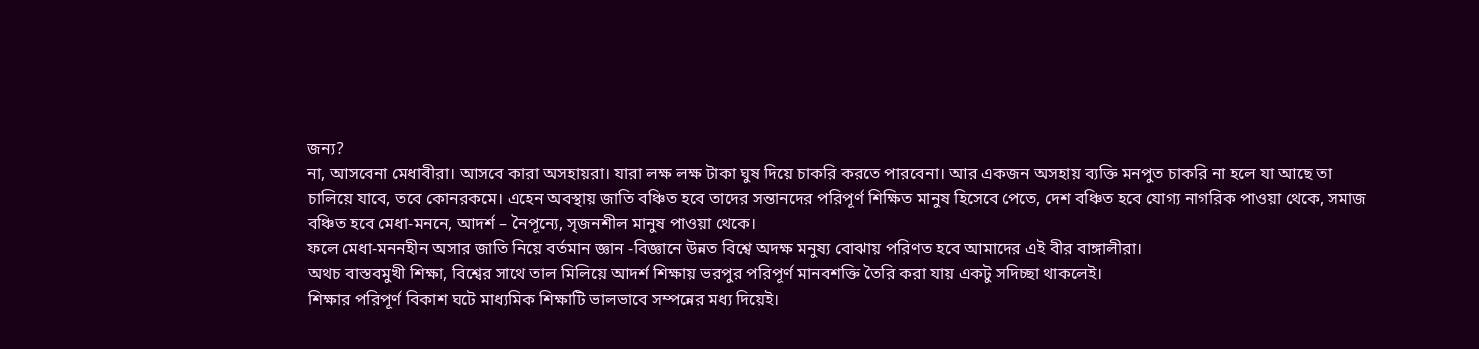জন্য?
না, আসবেনা মেধাবীরা। আসবে কারা অসহায়রা। যারা লক্ষ লক্ষ টাকা ঘুষ দিয়ে চাকরি করতে পারবেনা। আর একজন অসহায় ব্যক্তি মনপুত চাকরি না হলে যা আছে তা চালিয়ে যাবে, তবে কোনরকমে। এহেন অবস্থায় জাতি বঞ্চিত হবে তাদের সন্তানদের পরিপূর্ণ শিক্ষিত মানুষ হিসেবে পেতে, দেশ বঞ্চিত হবে যোগ্য নাগরিক পাওয়া থেকে, সমাজ বঞ্চিত হবে মেধা-মননে, আদর্শ – নৈপূন্যে, সৃজনশীল মানুষ পাওয়া থেকে।
ফলে মেধা-মননহীন অসার জাতি নিয়ে বর্তমান জ্ঞান -বিজ্ঞানে উন্নত বিশ্বে অদক্ষ মনুষ্য বোঝায় পরিণত হবে আমাদের এই বীর বাঙ্গালীরা।
অথচ বাস্তবমুখী শিক্ষা, বিশ্বের সাথে তাল মিলিয়ে আদর্শ শিক্ষায় ভরপুর পরিপূর্ণ মানবশক্তি তৈরি করা যায় একটু সদিচ্ছা থাকলেই।
শিক্ষার পরিপূর্ণ বিকাশ ঘটে মাধ্যমিক শিক্ষাটি ভালভাবে সম্পন্নের মধ্য দিয়েই।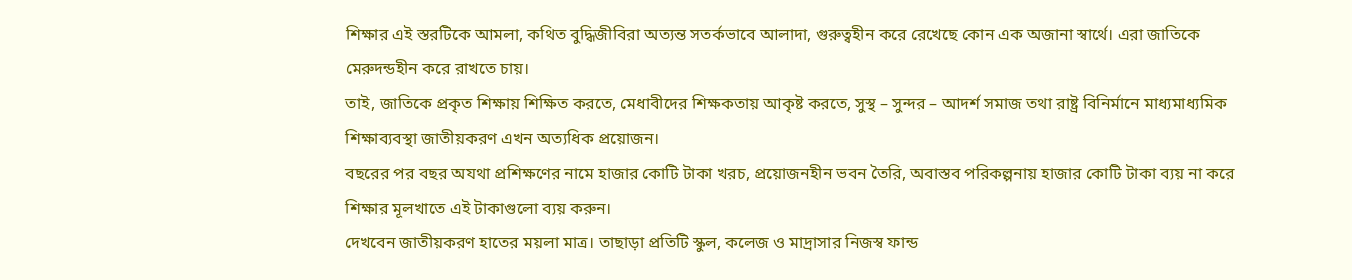শিক্ষার এই স্তরটিকে আমলা, কথিত বুদ্ধিজীবিরা অত্যন্ত সতর্কভাবে আলাদা, গুরুত্বহীন করে রেখেছে কোন এক অজানা স্বার্থে। এরা জাতিকে মেরুদন্ডহীন করে রাখতে চায়।
তাই, জাতিকে প্রকৃত শিক্ষায় শিক্ষিত করতে, মেধাবীদের শিক্ষকতায় আকৃষ্ট করতে, সুস্থ – সুন্দর – আদর্শ সমাজ তথা রাষ্ট্র বিনির্মানে মাধ্যমাধ্যমিক শিক্ষাব্যবস্থা জাতীয়করণ এখন অত্যধিক প্রয়োজন।
বছরের পর বছর অযথা প্রশিক্ষণের নামে হাজার কোটি টাকা খরচ, প্রয়োজনহীন ভবন তৈরি, অবাস্তব পরিকল্পনায় হাজার কোটি টাকা ব্যয় না করে শিক্ষার মূলখাতে এই টাকাগুলো ব্যয় করুন।
দেখবেন জাতীয়করণ হাতের ময়লা মাত্র। তাছাড়া প্রতিটি স্কুল, কলেজ ও মাদ্রাসার নিজস্ব ফান্ড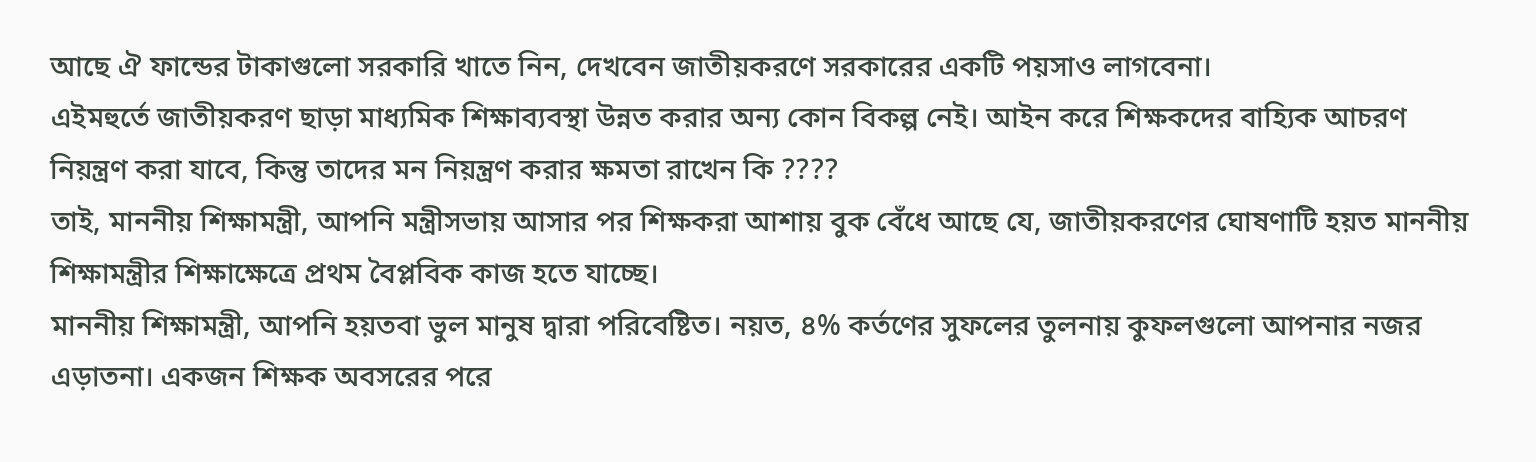আছে ঐ ফান্ডের টাকাগুলো সরকারি খাতে নিন, দেখবেন জাতীয়করণে সরকারের একটি পয়সাও লাগবেনা।
এইমহুর্তে জাতীয়করণ ছাড়া মাধ্যমিক শিক্ষাব্যবস্থা উন্নত করার অন্য কোন বিকল্প নেই। আইন করে শিক্ষকদের বাহ্যিক আচরণ নিয়ন্ত্রণ করা যাবে, কিন্তু তাদের মন নিয়ন্ত্রণ করার ক্ষমতা রাখেন কি ????
তাই, মাননীয় শিক্ষামন্ত্রী, আপনি মন্ত্রীসভায় আসার পর শিক্ষকরা আশায় বুক বেঁধে আছে যে, জাতীয়করণের ঘোষণাটি হয়ত মাননীয় শিক্ষামন্ত্রীর শিক্ষাক্ষেত্রে প্রথম বৈপ্লবিক কাজ হতে যাচ্ছে।
মাননীয় শিক্ষামন্ত্রী, আপনি হয়তবা ভুল মানুষ দ্বারা পরিবেষ্টিত। নয়ত, ৪% কর্তণের সুফলের তুলনায় কুফলগুলো আপনার নজর এড়াতনা। একজন শিক্ষক অবসরের পরে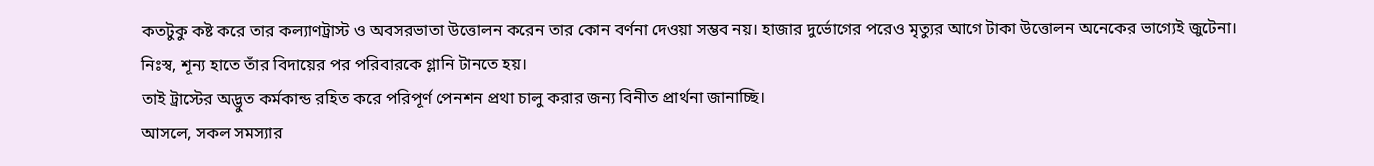কতটুকু কষ্ট করে তার কল্যাণট্রাস্ট ও অবসরভাতা উত্তোলন করেন তার কোন বর্ণনা দেওয়া সম্ভব নয়। হাজার দুর্ভোগের পরেও মৃত্যুর আগে টাকা উত্তোলন অনেকের ভাগ্যেই জুটেনা। নিঃস্ব, শূন্য হাতে তাঁর বিদায়ের পর পরিবারকে গ্লানি টানতে হয়।
তাই ট্রাস্টের অদ্ভুত কর্মকান্ড রহিত করে পরিপূর্ণ পেনশন প্রথা চালু করার জন্য বিনীত প্রার্থনা জানাচ্ছি।
আসলে, সকল সমস্যার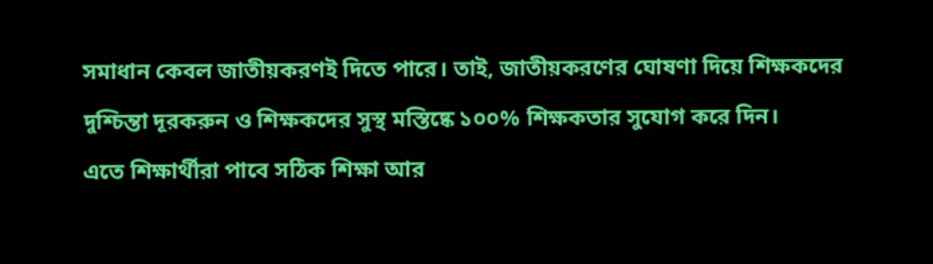সমাধান কেবল জাতীয়করণই দিতে পারে। তাই, জাতীয়করণের ঘোষণা দিয়ে শিক্ষকদের দুশ্চিন্তা দূরকরুন ও শিক্ষকদের সুস্থ মস্তিষ্কে ১০০% শিক্ষকতার সুযোগ করে দিন।
এতে শিক্ষার্থীরা পাবে সঠিক শিক্ষা আর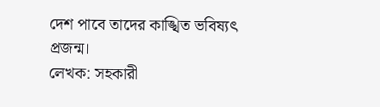দেশ পাবে তাদের কাঙ্খিত ভবিষ্যৎ প্রজন্ম।
লেখক: সহকারী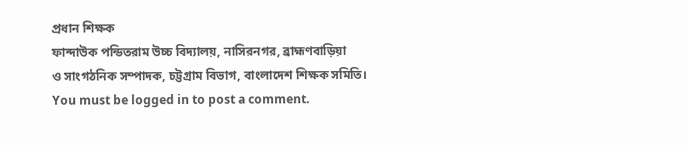প্রধান শিক্ষক
ফান্দাউক পন্ডিতরাম উচ্চ বিদ্যালয়, নাসিরনগর, ব্রাহ্মণবাড়িয়া
ও সাংগঠনিক সম্পাদক, চট্টগ্রাম বিভাগ, বাংলাদেশ শিক্ষক সমিতি।
You must be logged in to post a comment.